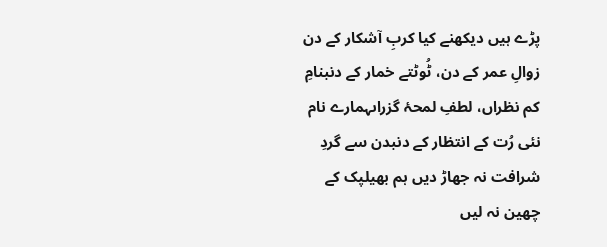پڑے ہیں دیکھنے کیا کربِ آشکار کے دن
زوالِ عمر کے دن، ٹُوٹتے خمار کے دنبنامِ کم نظراں، لطفِ لمحۂ گزراںہمارے نام نئی رُت کے انتظار کے دنبدن سے گردِ شرافت نہ جھاڑ دیں ہم بھیلپک کے چھین نہ لیں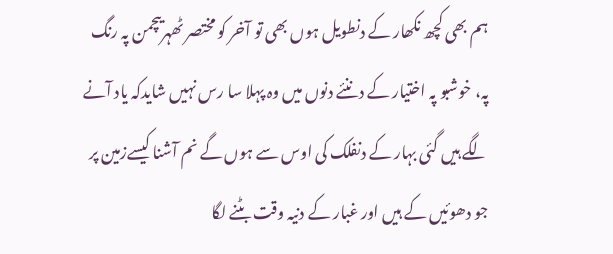ہم بھی کچھ نکھار کے دنطویل ہوں بھی تو آخر کو مختصر ٹھہریںچمن پہ رنگ پہ، خوشبو پہ اختیار کے دننئے دنوں میں وہ پہلا سا رس نہیں شایدکہ یاد آنے لگے ہیں گئی بہار کے دنفلک کی اوس سے ہوں گے نم آشنا کیسےزمین پر جو دھوئیں کے ہیں اور غبار کے دنیہ وقت بٹنے لگا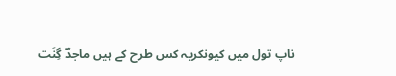ناپ تول میں کیونکریہ کس طرح کے ہیں ماجدؔ گِنَت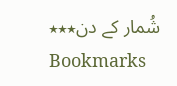شُمار کے دن٭٭٭
Bookmarks